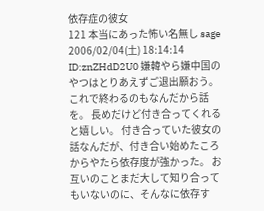依存症の彼女
121 本当にあった怖い名無し sage 2006/02/04(土) 18:14:14 ID:znZHdD2U0 嫌韓やら嫌中国のやつはとりあえずご退出願おう。 これで終わるのもなんだから話を。 長めだけど付き合ってくれると嬉しい。 付き合っていた彼女の話なんだが、付き合い始めたころからやたら依存度が強かった。 お互いのことまだ大して知り合ってもいないのに、そんなに依存す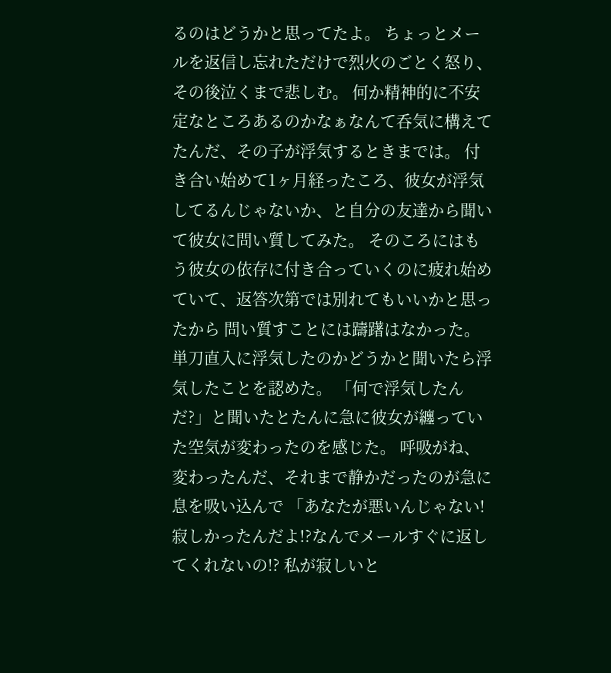るのはどうかと思ってたよ。 ちょっとメールを返信し忘れただけで烈火のごとく怒り、その後泣くまで悲しむ。 何か精神的に不安定なところあるのかなぁなんて呑気に構えてたんだ、その子が浮気するときまでは。 付き合い始めて1ヶ月経ったころ、彼女が浮気してるんじゃないか、と自分の友達から聞いて彼女に問い質してみた。 そのころにはもう彼女の依存に付き合っていくのに疲れ始めていて、返答次第では別れてもいいかと思ったから 問い質すことには躊躇はなかった。 単刀直入に浮気したのかどうかと聞いたら浮気したことを認めた。 「何で浮気したんだ?」と聞いたとたんに急に彼女が纏っていた空気が変わったのを感じた。 呼吸がね、変わったんだ、それまで静かだったのが急に息を吸い込んで 「あなたが悪いんじゃない!寂しかったんだよ!?なんでメールすぐに返してくれないの!? 私が寂しいと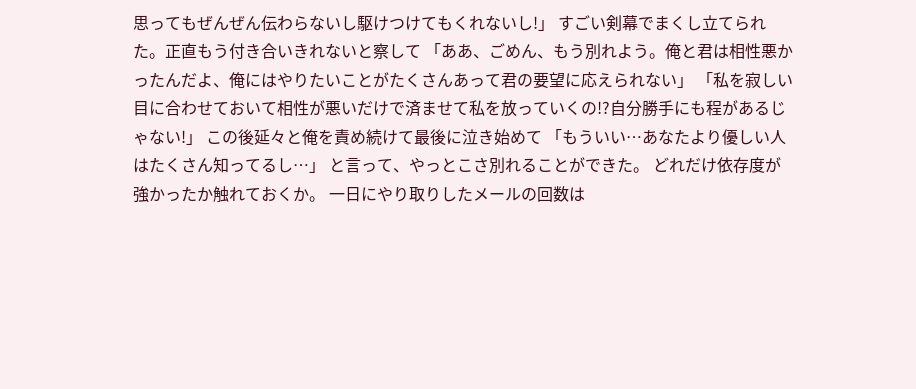思ってもぜんぜん伝わらないし駆けつけてもくれないし!」 すごい剣幕でまくし立てられた。正直もう付き合いきれないと察して 「ああ、ごめん、もう別れよう。俺と君は相性悪かったんだよ、俺にはやりたいことがたくさんあって君の要望に応えられない」 「私を寂しい目に合わせておいて相性が悪いだけで済ませて私を放っていくの!?自分勝手にも程があるじゃない!」 この後延々と俺を責め続けて最後に泣き始めて 「もういい…あなたより優しい人はたくさん知ってるし…」 と言って、やっとこさ別れることができた。 どれだけ依存度が強かったか触れておくか。 一日にやり取りしたメールの回数は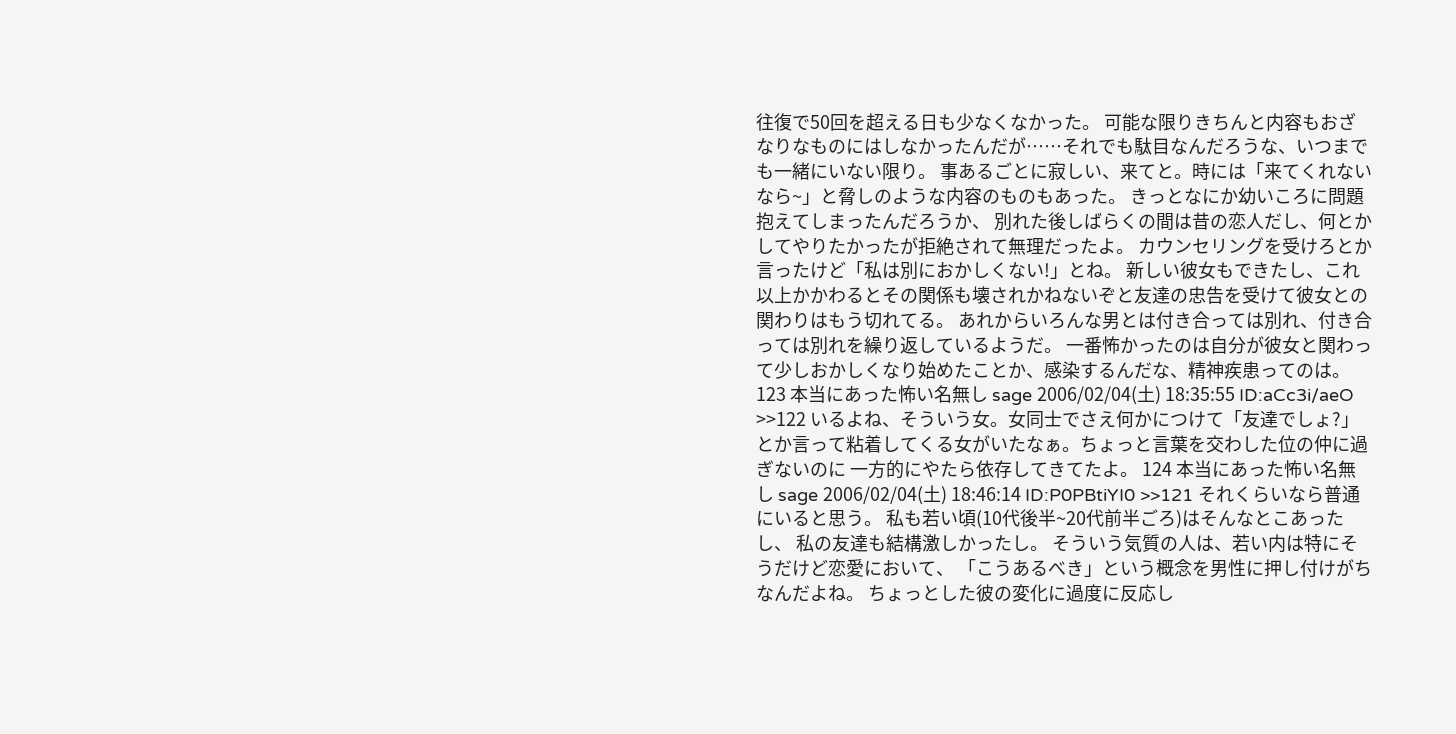往復で50回を超える日も少なくなかった。 可能な限りきちんと内容もおざなりなものにはしなかったんだが……それでも駄目なんだろうな、いつまでも一緒にいない限り。 事あるごとに寂しい、来てと。時には「来てくれないなら~」と脅しのような内容のものもあった。 きっとなにか幼いころに問題抱えてしまったんだろうか、 別れた後しばらくの間は昔の恋人だし、何とかしてやりたかったが拒絶されて無理だったよ。 カウンセリングを受けろとか言ったけど「私は別におかしくない!」とね。 新しい彼女もできたし、これ以上かかわるとその関係も壊されかねないぞと友達の忠告を受けて彼女との関わりはもう切れてる。 あれからいろんな男とは付き合っては別れ、付き合っては別れを繰り返しているようだ。 一番怖かったのは自分が彼女と関わって少しおかしくなり始めたことか、感染するんだな、精神疾患ってのは。 123 本当にあった怖い名無し sage 2006/02/04(土) 18:35:55 ID:aCc3i/aeO >>122 いるよね、そういう女。女同士でさえ何かにつけて「友達でしょ?」 とか言って粘着してくる女がいたなぁ。ちょっと言葉を交わした位の仲に過ぎないのに 一方的にやたら依存してきてたよ。 124 本当にあった怖い名無し sage 2006/02/04(土) 18:46:14 ID:P0PBtiYI0 >>121 それくらいなら普通にいると思う。 私も若い頃(10代後半~20代前半ごろ)はそんなとこあったし、 私の友達も結構激しかったし。 そういう気質の人は、若い内は特にそうだけど恋愛において、 「こうあるべき」という概念を男性に押し付けがちなんだよね。 ちょっとした彼の変化に過度に反応し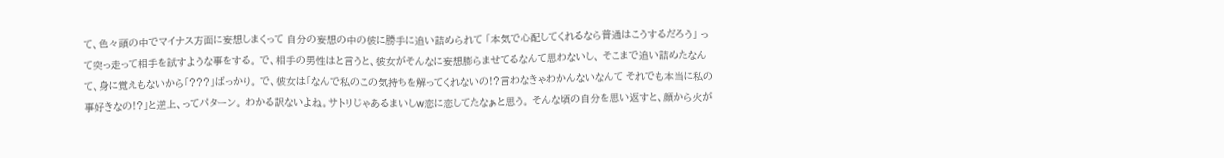て、色々頭の中でマイナス方面に妄想しまくって 自分の妄想の中の彼に勝手に追い詰められて 「本気で心配してくれるなら普通はこうするだろう」 って突っ走って相手を試すような事をする。 で、相手の男性はと言うと、彼女がそんなに妄想膨らませてるなんて思わないし、 そこまで追い詰めたなんて、身に覚えもないから「???」ばっかり。 で、彼女は「なんで私のこの気持ちを解ってくれないの!?言わなきゃわかんないなんて それでも本当に私の事好きなの!?」と逆上、ってパターン。 わかる訳ないよね。サトリじゃあるまいしw恋に恋してたなぁと思う。 そんな頃の自分を思い返すと、顔から火が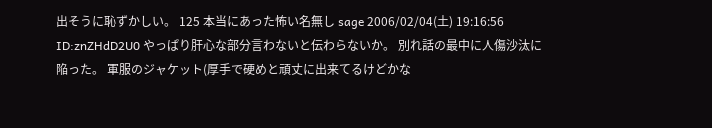出そうに恥ずかしい。 125 本当にあった怖い名無し sage 2006/02/04(土) 19:16:56 ID:znZHdD2U0 やっぱり肝心な部分言わないと伝わらないか。 別れ話の最中に人傷沙汰に陥った。 軍服のジャケット(厚手で硬めと頑丈に出来てるけどかな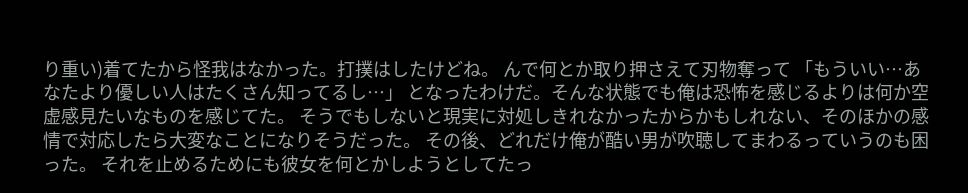り重い)着てたから怪我はなかった。打撲はしたけどね。 んで何とか取り押さえて刃物奪って 「もういい…あなたより優しい人はたくさん知ってるし…」 となったわけだ。そんな状態でも俺は恐怖を感じるよりは何か空虚感見たいなものを感じてた。 そうでもしないと現実に対処しきれなかったからかもしれない、そのほかの感情で対応したら大変なことになりそうだった。 その後、どれだけ俺が酷い男が吹聴してまわるっていうのも困った。 それを止めるためにも彼女を何とかしようとしてたっ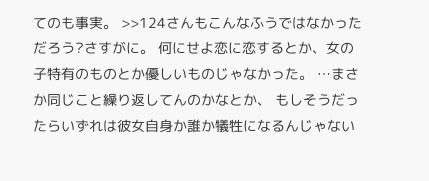てのも事実。 >>124さんもこんなふうではなかっただろう?さすがに。 何にせよ恋に恋するとか、女の子特有のものとか優しいものじゃなかった。 …まさか同じこと繰り返してんのかなとか、 もしそうだったらいずれは彼女自身か誰か犠牲になるんじゃない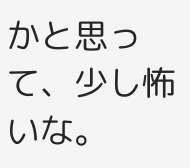かと思って、少し怖いな。